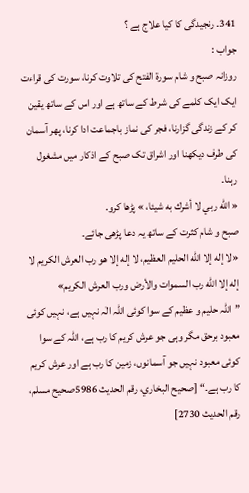341۔ رنجیدگی کا کیا علاج ہے ؟
جواب :
روزانہ صبح و شام سورة الفتح کی تلاوت کرنا، سورت کی قراءت ایک ایک کلمے کی شرط کے ساتھ ہے اور اس کے ساتھ یقین کر کے زندگی گزارنا، فجر کی نماز باجماعت ادا کرنا، پھر آسمان کی طرف دیکھنا اور اشراق تک صبح کے اذکار میں مشغول رہنا۔
« الله ربي لا أشرك به شيئا، » پڑها كرو.
صبح و شام کثرت کے ساتھ یہ دعا پڑھی جائے۔
«لا إله إلا الله الحليم العظيم، لا إله إلا هو رب العرش الكريم لا إله إلا الله رب السموات والأرض ورب العرش الكريم»
”اللہ حلیم و عظیم کے سوا کوئی اللہ الٰہ نہیں ہے، نہیں کوئی معبود برحق مگر وہی جو عرش کریم کا رب ہے، اللہ کے سوا کوئی معبود نہیں جو آسمانوں، زمین کا رب ہے اور عرش کریم کا رب ہے۔“ [صحيح البخاري، رقم الحديث 5986صحيح مسلم، رقم الحديث 2730]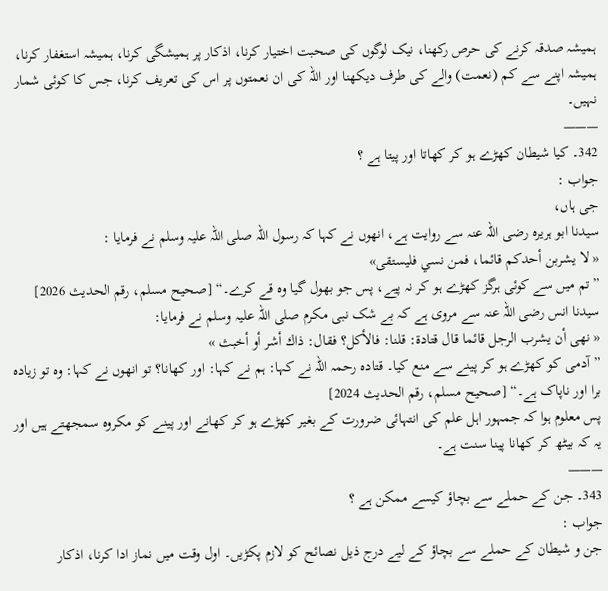ہمیشہ صدقہ کرنے کی حرص رکھنا، نیک لوگوں کی صحبت اختیار کرنا، اذکار پر ہمیشگی کرنا، ہمیشہ استغفار کرنا، ہمیشہ اپنے سے کم (نعمت) والے کی طرف دیکھنا اور اللہ کی ان نعمتوں پر اس کی تعریف کرنا، جس کا کوئی شمار نہیں۔
———
342۔ کیا شیطان کھڑے ہو کر کھاتا اور پیتا ہے ؟
جواب :
جی ہاں،
سیدنا ابو ہریرہ رضی اللہ عنہ سے روایت ہے، انھوں نے کہا کہ رسول اللہ صلی اللہ علیہ وسلم نے فرمایا :
« لا يشربن أحدكم قائما، فمن نسي فليستقى»
”تم میں سے کوئی ہرگز کھڑے ہو کر نہ پیے، پس جو بھول گیا وہ قے کرے۔“ [صحيح مسلم، رقم الحديث 2026]
سیدنا انس رضی اللہ عنہ سے مروی ہے کہ بے شک نبی مکرم صلی اللہ علیہ وسلم نے فرمایا:
« نهى أن يشرب الرجل قائما قال قتادة: قلنا: فالأكل؟ فقال: ذاك أشر أو أخبث »
”آدمی کو کھڑے ہو کر پینے سے منع کیا۔ قتادہ رحمہ اللہ نے کہا: ہم نے کہا: اور کھانا؟ تو انھوں نے کہا: وہ تو زیادہ برا اور ناپاک ہے۔“ [صحيح مسلم، رقم الحديث 2024]
پس معلوم ہوا کہ جمہور اہل علم کی انتہائی ضرورت کے بغیر کھڑے ہو کر کھانے اور پینے کو مکروہ سمجھتے ہیں اور یہ کہ بیٹھ کر کھانا پینا سنت ہے۔
———
343۔ جن کے حملے سے بچاؤ کیسے ممکن ہے ؟
جواب :
جن و شیطان کے حملے سے بچاؤ کے لیے درج ذیل نصائح کو لازم پکڑیں۔ اول وقت میں نماز ادا کرنا، اذکار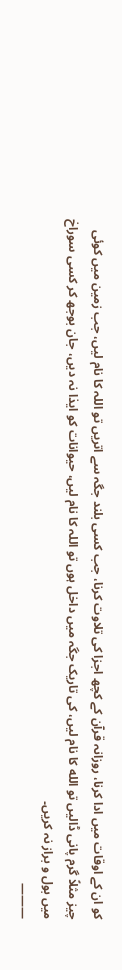کو ان کے اوقات میں ادا کرنا، روزانہ قرآن کے کچھ اجزا کی تلاوت کرنا، جب کسی بلند جگہ سے اتریں تو اللہ کا نام لیں، جب زمین میں کوئی چیز مثلاً گرم پانی ڈالیں تو الله کا نام لیں، کی تاریک جگہ میں داخل ہوں تو اللہ کا نام لیں، حیوانات کو ایذا نہ دیں، جان بوجھ کر کسی سوراخ میں بول و براز نہ کریں۔
———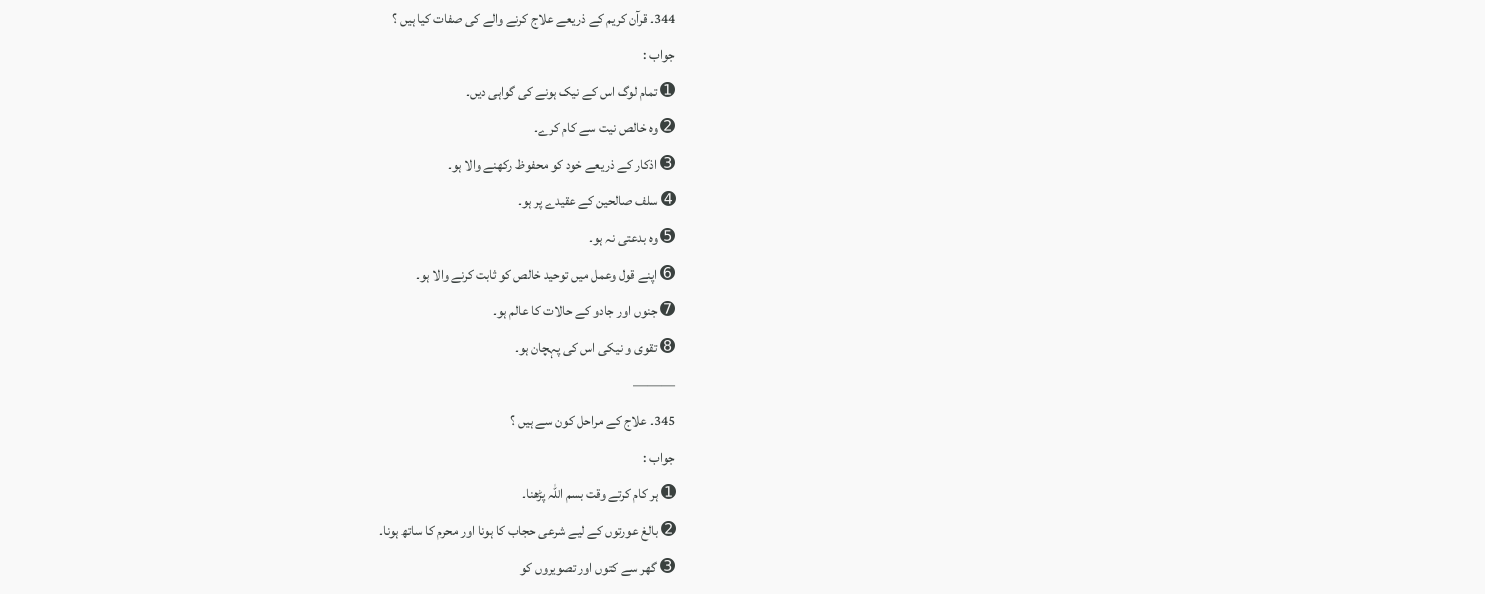344۔ قرآن کریم کے ذریعے علاج کرنے والے کی صفات کیا ہیں ؟
جواب :
➊ تمام لوگ اس کے نیک ہونے کی گواہی دیں۔
➋ وہ خالص نیت سے کام کرے۔
➌ اذکار کے ذریعے خود کو محفوظ رکھنے والا ہو۔
➍ سلف صالحین کے عقیدے پر ہو۔
➎ وہ بدعتی نہ ہو۔
➏ اپنے قول وعمل میں توحید خالص کو ثابت کرنے والا ہو۔
➐ جنوں اور جادو کے حالات کا عالم ہو۔
➑ تقوی و نیکی اس کی پہچان ہو۔
———
345۔ علاج کے مراحل کون سے ہیں ؟
جواب :
➊ ہر کام کرتے وقت بسم اللہ پڑھنا۔
➋ بالغ عورتوں کے لیے شرعی حجاب کا ہونا اور محرم کا ساتھ ہونا۔
➌ گھر سے کتوں اور تصویروں کو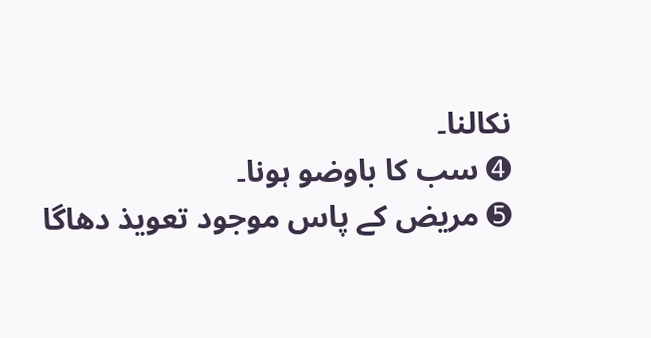نکالنا۔
➍ سب کا باوضو ہونا۔
➎ مریض کے پاس موجود تعویذ دھاگا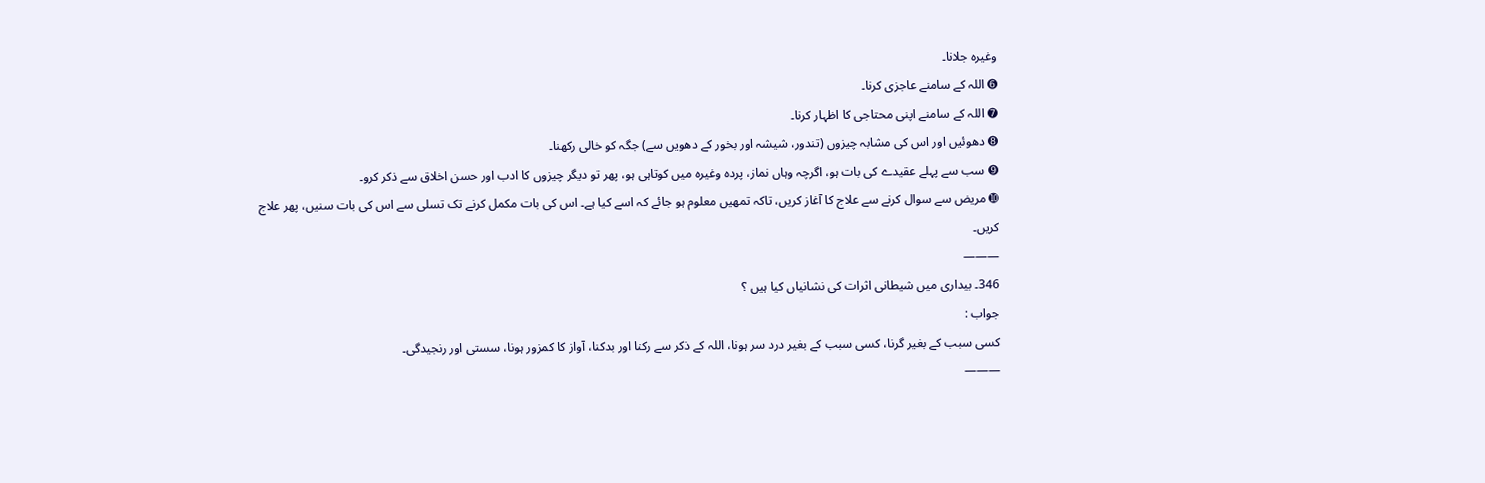وغیرہ جلانا۔
➏ اللہ کے سامنے عاجزی کرنا۔
➐ اللہ کے سامنے اپنی محتاجی کا اظہار کرنا۔
➑ دھوئیں اور اس کی مشابہ چیزوں (تندور، شیشہ اور بخور کے دھویں سے) جگہ کو خالی رکھنا۔
➒ سب سے پہلے عقیدے کی بات ہو، اگرچہ وہاں نماز، پردہ وغیرہ میں کوتاہی ہو، پھر تو دیگر چیزوں کا ادب اور حسن اخلاق سے ذکر کرو۔
➓ مریض سے سوال کرنے سے علاج کا آغاز کریں، تاکہ تمھیں معلوم ہو جائے کہ اسے کیا ہے۔ اس کی بات مکمل کرنے تک تسلی سے اس کی بات سنیں، پھر علاج کریں۔
———
346۔ بیداری میں شیطانی اثرات کی نشانیاں کیا ہیں ؟
جواب :
کسی سبب کے بغیر گرنا، کسی سبب کے بغیر درد سر ہونا، اللہ کے ذکر سے رکنا اور بدکنا، آواز کا کمزور ہونا، سستی اور رنجیدگی۔
———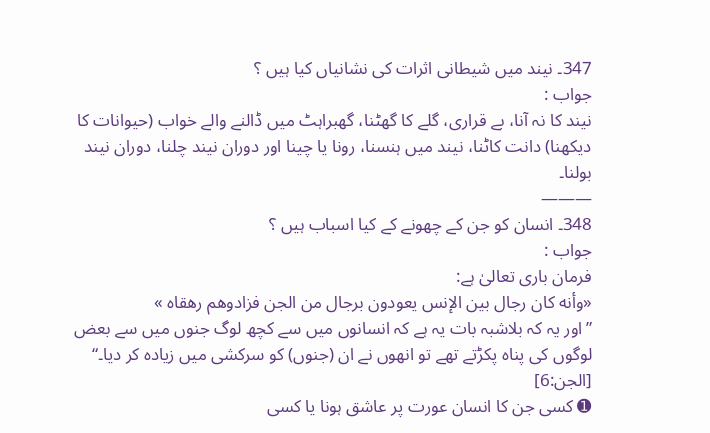347۔ نیند میں شیطانی اثرات کی نشانیاں کیا ہیں ؟
جواب :
نیند کا نہ آنا، بے قراری، گلے کا گھٹنا، گھبراہٹ میں ڈالنے والے خواب (حیوانات کا دیکھنا) دانت کاٹنا، نیند میں ہنسنا، رونا یا چینا اور دوران نیند چلنا، دوران نیند بولنا۔
———
348۔ انسان کو جن کے چھونے کے کیا اسباب ہیں ؟
جواب :
فرمان باری تعالیٰ ہے:
«وأنه كان رجال بين الإنس يعودون برجال من الجن فزادوهم رهقاه »
”اور یہ کہ بلاشبہ بات یہ ہے کہ انسانوں میں سے کچھ لوگ جنوں میں سے بعض لوگوں کی پناہ پکڑتے تھے تو انھوں نے ان (جنوں) کو سرکشی میں زیادہ کر دیا۔“ [الجن:6]
➊ کسی جن کا انسان عورت پر عاشق ہونا یا کسی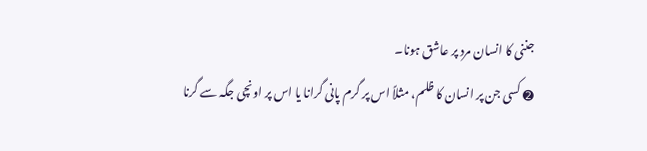جننی کا انسان مرد پر عاشق ہونا۔
➋ کسی جن پر انسان کا ظلم، مثلاً اس پر گرم پانی گرانا یا اس پر اونچی جگہ سے گرنا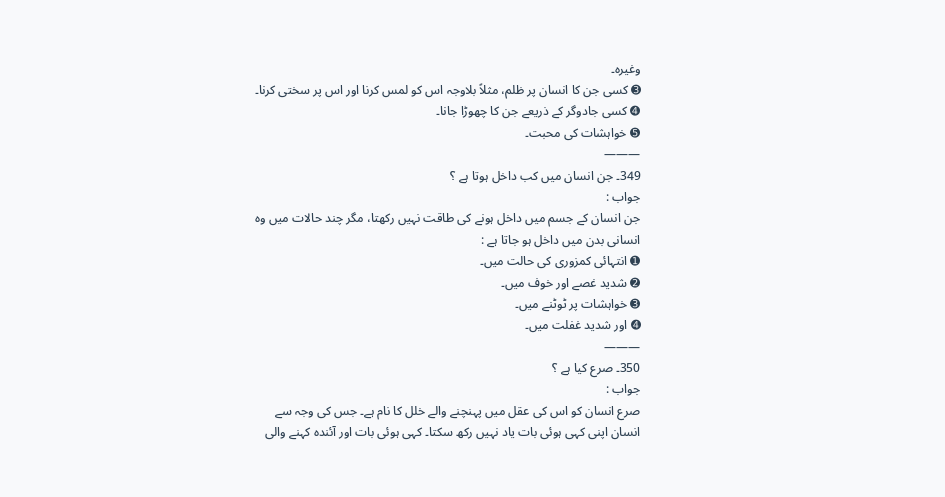وغیرہ۔
➌ کسی جن کا انسان پر ظلم، مثلاً بلاوجہ اس کو لمس کرنا اور اس پر سختی کرنا۔
➍ کسی جادوگر کے ذریعے جن کا چھوڑا جانا۔
➎ خواہشات کی محبت۔
———
349۔ جن انسان میں کب داخل ہوتا ہے ؟
جواب :
جن انسان کے جسم میں داخل ہونے کی طاقت نہیں رکھتا، مگر چند حالات میں وہ انسانی بدن میں داخل ہو جاتا ہے :
➊ انتہائی کمزوری کی حالت میں۔
➋ شدید غصے اور خوف میں۔
➌ خواہشات پر ٹوٹنے میں۔
➍ اور شدید غفلت میں۔
———
350۔ صرع کیا ہے ؟
جواب :
صرع انسان کو اس کی عقل میں پہنچنے والے خلل کا نام ہے۔ جس کی وجہ سے انسان اپنی کہی ہوئی بات یاد نہیں رکھ سکتا۔ کہی ہوئی بات اور آئندہ کہنے والی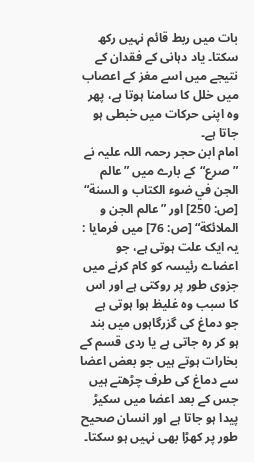بات میں ربط قائم نہیں رکھ سکتا۔ یاد دہانی کے فقدان کے نتیجے میں اسے مغز کے اعصاب میں خلل کا سامنا ہوتا ہے، پھر وہ اپنی حرکات میں خبطی ہو جاتا ہے۔
امام ابن حجر رحمہ اللہ علیہ نے ”صرع“کے بارے میں ”عالم الجن في ضوء الكتاب و السنة“ [ص: 250] اور ”عالم الجن و الملائكة“ [ص: 76] میں فرمایا : یہ ایک علت ہوتی ہے، جو اعضاے رئیسہ کو کام کرنے میں جزوی طور پر روکتی ہے اور اس کا سبب وہ غلیظ ہوا ہوتی ہے جو دماغ کی گزرگاہوں میں بند ہو کر رہ جاتی ہے یا ردی قسم کے بخارات ہوتے ہیں جو بعض اعضا سے دماغ کی طرف چڑھتے ہیں جس کے بعد اعضا میں سکیڑ پیدا ہو جاتا ہے اور انسان صحیح طور پر کھڑا بھی نہیں ہو سکتا۔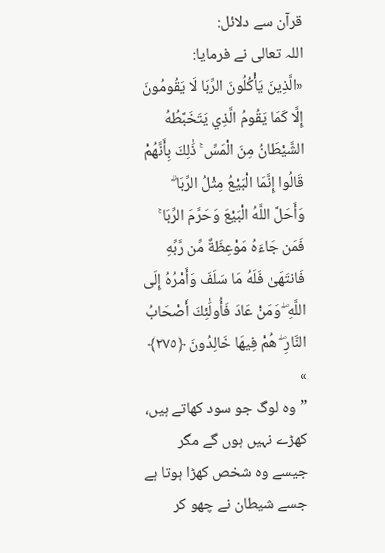قرآن سے دلائل:
اللہ تعالی نے فرمایا:
«الَّذِينَ يَأْكُلُونَ الرِّبَا لَا يَقُومُونَ إِلَّا كَمَا يَقُومُ الَّذِي يَتَخَبَّطُهُ الشَّيْطَانُ مِنَ الْمَسِّ ۚ ذَٰلِكَ بِأَنَّهُمْ قَالُوا إِنَّمَا الْبَيْعُ مِثْلُ الرِّبَا ۗ وَأَحَلَّ اللَّهُ الْبَيْعَ وَحَرَّمَ الرِّبَا ۚ فَمَن جَاءَهُ مَوْعِظَةٌ مِّن رَّبِّهِ فَانتَهَىٰ فَلَهُ مَا سَلَفَ وَأَمْرُهُ إِلَى اللَّهِ ۖ وَمَنْ عَادَ فَأُولَٰئِكَ أَصْحَابُ النَّارِ ۖ هُمْ فِيهَا خَالِدُونَ ﴿٢٧٥﴾ »
”وہ لوگ جو سود کھاتے ہیں، کھڑے نہیں ہوں گے مگر جیسے وہ شخص کھڑا ہوتا ہے جسے شیطان نے چھو کر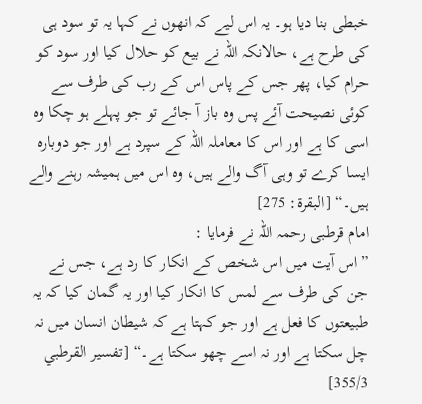خبطی بنا دیا ہو۔ یہ اس لیے کہ انھوں نے کہا یہ تو سود ہی کی طرح ہے، حالانکہ اللہ نے بیع کو حلال کیا اور سود کو حرام کیا، پھر جس کے پاس اس کے رب کی طرف سے کوئی نصیحت آئے پس وہ باز آ جائے تو جو پہلے ہو چکا وہ اسی کا ہے اور اس کا معاملہ اللہ کے سپرد ہے اور جو دوبارہ ایسا کرے تو وہی آگ والے ہیں، وہ اس میں ہمیشہ رہنے والے ہیں۔“ [البقرة: 275]
امام قرطبی رحمہ اللہ نے فرمایا :
”اس آیت میں اس شخص کے انکار کا رد ہے، جس نے جن کی طرف سے لمس کا انکار کیا اور یہ گمان کیا کہ یہ طبیعتوں کا فعل ہے اور جو کہتا ہے کہ شیطان انسان میں نہ چل سکتا ہے اور نہ اسے چھو سکتا ہے۔“ [تفسير القرطبي 355/3]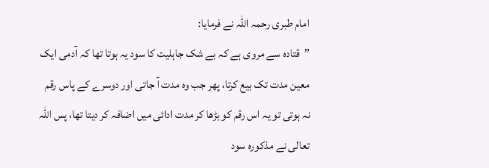امام طبری رحمہ اللہ نے فرمایا:
”قتادہ سے مروی ہے کہ بے شک جاہلیت کا سود یہ ہوتا تھا کہ آدمی ایک معین مدت تک بیع کرتا، پھر جب وہ مدت آ جاتی اور دوسرے کے پاس رقم نہ ہوتی تو یہ اس رقم کو بڑھا کر مدت ادائی میں اضافہ کر دیتا تھا، پس اللہ تعالی نے مذکورہ سود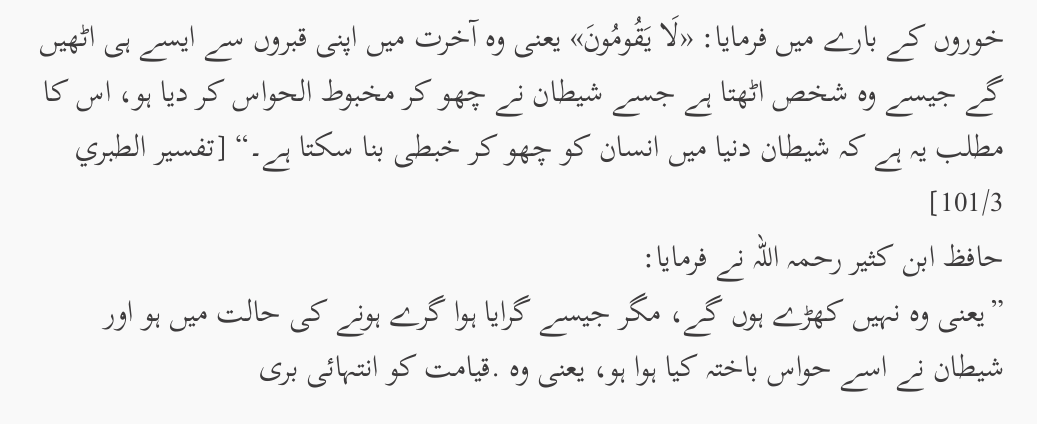خوروں کے بارے میں فرمایا: «لَا يَقُومُونَ» یعنی وہ آخرت میں اپنی قبروں سے ایسے ہی اٹھیں گے جیسے وہ شخص اٹھتا ہے جسے شیطان نے چھو کر مخبوط الحواس کر دیا ہو، اس کا مطلب یہ ہے کہ شیطان دنیا میں انسان کو چھو کر خبطی بنا سکتا ہے۔“ [تفسير الطبري 101/3]
حافظ ابن کثیر رحمہ اللہ نے فرمایا:
”یعنی وہ نہیں کھڑے ہوں گے، مگر جیسے گرایا ہوا گرے ہونے کی حالت میں ہو اور شیطان نے اسے حواس باختہ کیا ہوا ہو، یعنی وہ .قیامت کو انتہائی بری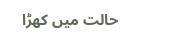حالت میں کھڑا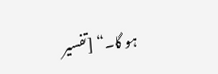ہو گا۔“ [تفسير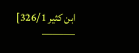ابن كثير 326/1]
———